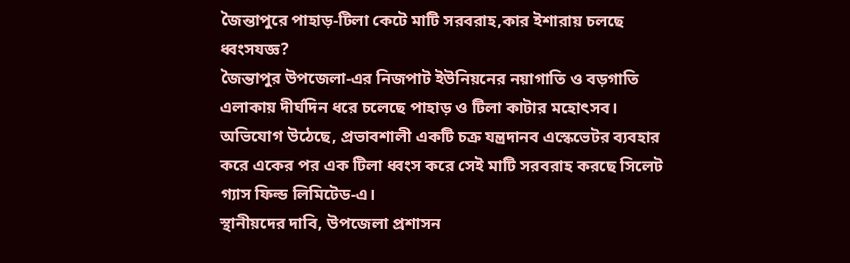জৈন্তাপুরে পাহাড়-টিলা কেটে মাটি সরবরাহ,কার ইশারায় চলছে ধ্বংসযজ্ঞ?
জৈন্তাপুর উপজেলা-এর নিজপাট ইউনিয়নের নয়াগাতি ও বড়গাতি এলাকায় দীর্ঘদিন ধরে চলেছে পাহাড় ও টিলা কাটার মহোৎসব। অভিযোগ উঠেছে, প্রভাবশালী একটি চক্র যন্ত্রদানব এস্কেভেটর ব্যবহার করে একের পর এক টিলা ধ্বংস করে সেই মাটি সরবরাহ করছে সিলেট গ্যাস ফিল্ড লিমিটেড-এ।
স্থানীয়দের দাবি, উপজেলা প্রশাসন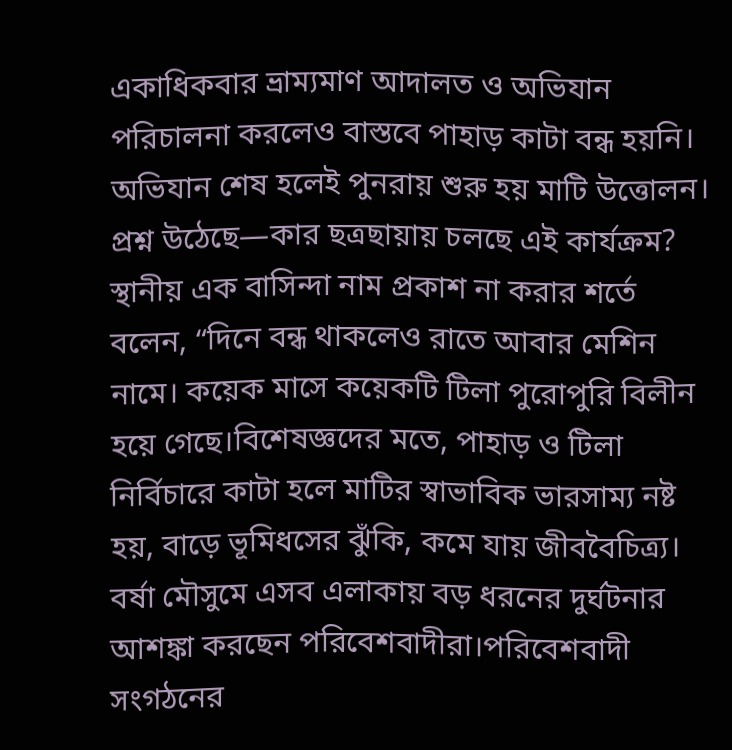একাধিকবার ভ্রাম্যমাণ আদালত ও অভিযান পরিচালনা করলেও বাস্তবে পাহাড় কাটা বন্ধ হয়নি। অভিযান শেষ হলেই পুনরায় শুরু হয় মাটি উত্তোলন। প্রশ্ন উঠেছে—কার ছত্রছায়ায় চলছে এই কার্যক্রম?
স্থানীয় এক বাসিন্দা নাম প্রকাশ না করার শর্তে বলেন, “দিনে বন্ধ থাকলেও রাতে আবার মেশিন নামে। কয়েক মাসে কয়েকটি টিলা পুরোপুরি বিলীন হয়ে গেছে।বিশেষজ্ঞদের মতে, পাহাড় ও টিলা নির্বিচারে কাটা হলে মাটির স্বাভাবিক ভারসাম্য নষ্ট হয়, বাড়ে ভূমিধসের ঝুঁকি, কমে যায় জীববৈচিত্র্য। বর্ষা মৌসুমে এসব এলাকায় বড় ধরনের দুর্ঘটনার আশঙ্কা করছেন পরিবেশবাদীরা।পরিবেশবাদী সংগঠনের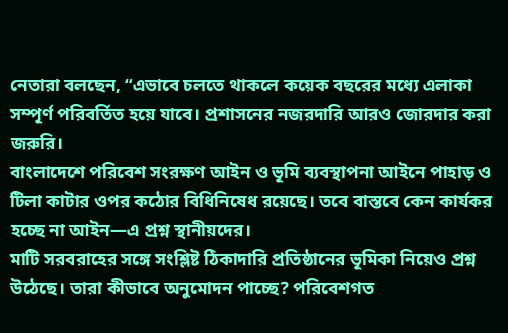নেতারা বলছেন, “এভাবে চলতে থাকলে কয়েক বছরের মধ্যে এলাকা সম্পূর্ণ পরিবর্তিত হয়ে যাবে। প্রশাসনের নজরদারি আরও জোরদার করা জরুরি।
বাংলাদেশে পরিবেশ সংরক্ষণ আইন ও ভূমি ব্যবস্থাপনা আইনে পাহাড় ও টিলা কাটার ওপর কঠোর বিধিনিষেধ রয়েছে। তবে বাস্তবে কেন কার্যকর হচ্ছে না আইন—এ প্রশ্ন স্থানীয়দের।
মাটি সরবরাহের সঙ্গে সংশ্লিষ্ট ঠিকাদারি প্রতিষ্ঠানের ভূমিকা নিয়েও প্রশ্ন উঠেছে। তারা কীভাবে অনুমোদন পাচ্ছে? পরিবেশগত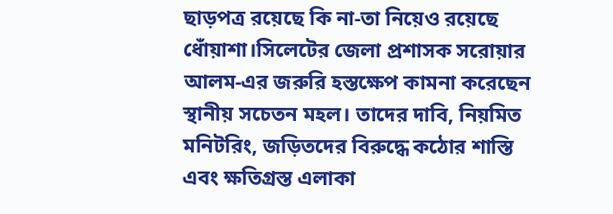ছাড়পত্র রয়েছে কি না-তা নিয়েও রয়েছে ধোঁয়াশা।সিলেটের জেলা প্রশাসক সরোয়ার আলম-এর জরুরি হস্তক্ষেপ কামনা করেছেন স্থানীয় সচেতন মহল। তাদের দাবি, নিয়মিত মনিটরিং, জড়িতদের বিরুদ্ধে কঠোর শাস্তি এবং ক্ষতিগ্রস্ত এলাকা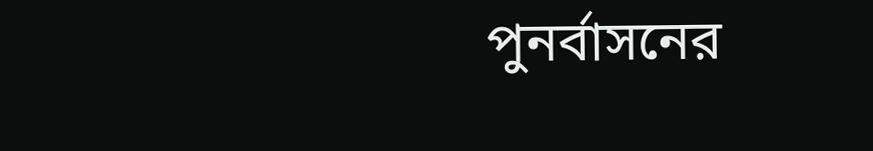পুনর্বাসনের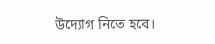উদ্যোগ নিতে হবে।